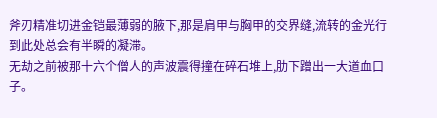斧刃精准切进金铠最薄弱的腋下,那是肩甲与胸甲的交界缝,流转的金光行到此处总会有半瞬的凝滞。
无劫之前被那十六个僧人的声波震得撞在碎石堆上,肋下蹭出一大道血口子。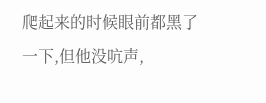爬起来的时候眼前都黑了一下,但他没吭声,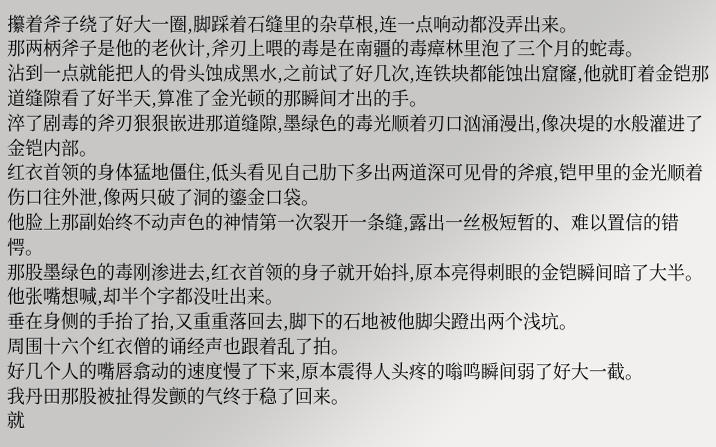攥着斧子绕了好大一圈,脚踩着石缝里的杂草根,连一点响动都没弄出来。
那两柄斧子是他的老伙计,斧刃上喂的毒是在南疆的毒瘴林里泡了三个月的蛇毒。
沾到一点就能把人的骨头蚀成黑水,之前试了好几次,连铁块都能蚀出窟窿,他就盯着金铠那道缝隙看了好半天,算准了金光顿的那瞬间才出的手。
淬了剧毒的斧刃狠狠嵌进那道缝隙,墨绿色的毒光顺着刃口汹涌漫出,像决堤的水般灌进了金铠内部。
红衣首领的身体猛地僵住,低头看见自己肋下多出两道深可见骨的斧痕,铠甲里的金光顺着伤口往外泄,像两只破了洞的鎏金口袋。
他脸上那副始终不动声色的神情第一次裂开一条缝,露出一丝极短暂的、难以置信的错愕。
那股墨绿色的毒刚渗进去,红衣首领的身子就开始抖,原本亮得刺眼的金铠瞬间暗了大半。
他张嘴想喊,却半个字都没吐出来。
垂在身侧的手抬了抬,又重重落回去,脚下的石地被他脚尖蹬出两个浅坑。
周围十六个红衣僧的诵经声也跟着乱了拍。
好几个人的嘴唇翕动的速度慢了下来,原本震得人头疼的嗡鸣瞬间弱了好大一截。
我丹田那股被扯得发颤的气终于稳了回来。
就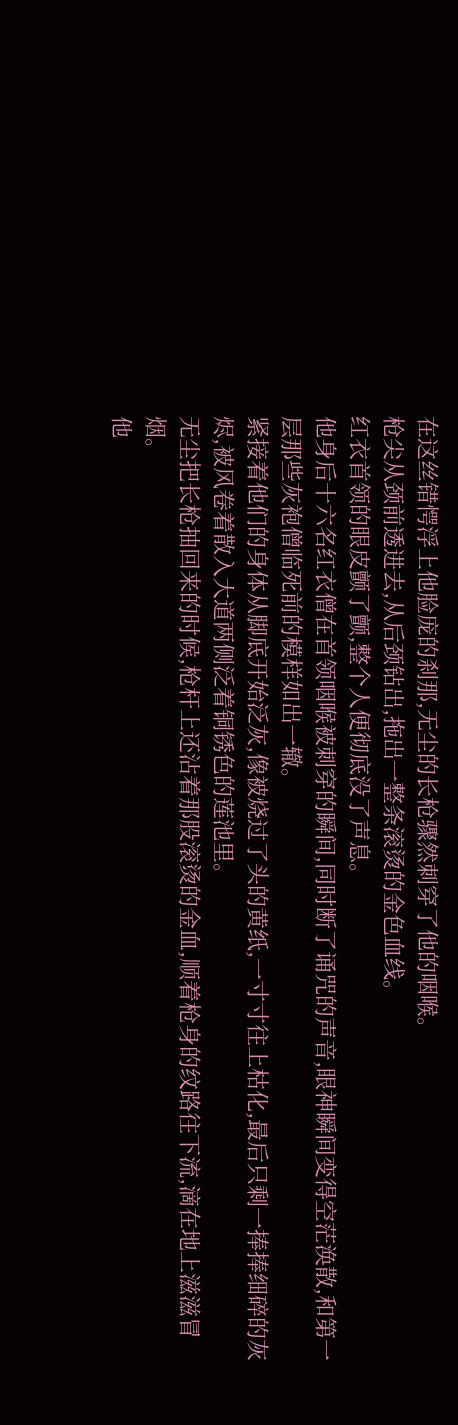在这丝错愕浮上他脸庞的刹那,无尘的长枪骤然刺穿了他的咽喉。
枪尖从颈前透进去,从后颈钻出,拖出一整条滚烫的金色血线。
红衣首领的眼皮颤了颤,整个人便彻底没了声息。
他身后十六名红衣僧在首领咽喉被刺穿的瞬间,同时断了诵咒的声音,眼神瞬间变得空茫涣散,和第一层那些灰袍僧临死前的模样如出一辙。
紧接着他们的身体从脚底开始泛灰,像被烧过了头的黄纸,一寸寸往上枯化,最后只剩一捧捧细碎的灰烬,被风卷着散入大道两侧泛着铜锈色的莲池里。
无尘把长枪抽回来的时候,枪杆上还沾着那股滚烫的金血,顺着枪身的纹路往下流,滴在地上滋滋冒烟。
他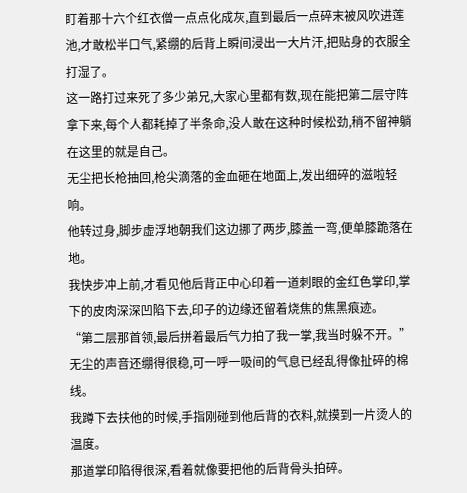盯着那十六个红衣僧一点点化成灰,直到最后一点碎末被风吹进莲池,才敢松半口气,紧绷的后背上瞬间浸出一大片汗,把贴身的衣服全打湿了。
这一路打过来死了多少弟兄,大家心里都有数,现在能把第二层守阵拿下来,每个人都耗掉了半条命,没人敢在这种时候松劲,稍不留神躺在这里的就是自己。
无尘把长枪抽回,枪尖滴落的金血砸在地面上,发出细碎的滋啦轻响。
他转过身,脚步虚浮地朝我们这边挪了两步,膝盖一弯,便单膝跪落在地。
我快步冲上前,才看见他后背正中心印着一道刺眼的金红色掌印,掌下的皮肉深深凹陷下去,印子的边缘还留着烧焦的焦黑痕迹。
“第二层那首领,最后拼着最后气力拍了我一掌,我当时躲不开。”
无尘的声音还绷得很稳,可一呼一吸间的气息已经乱得像扯碎的棉线。
我蹲下去扶他的时候,手指刚碰到他后背的衣料,就摸到一片烫人的温度。
那道掌印陷得很深,看着就像要把他的后背骨头拍碎。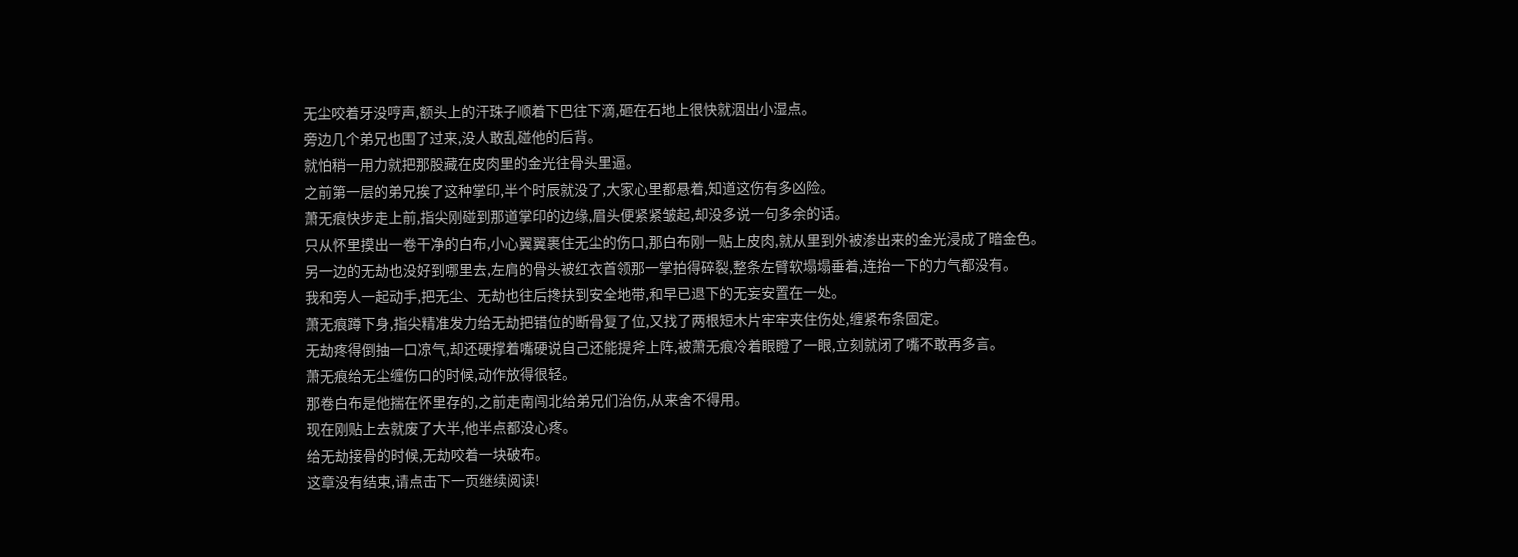无尘咬着牙没哼声,额头上的汗珠子顺着下巴往下滴,砸在石地上很快就洇出小湿点。
旁边几个弟兄也围了过来,没人敢乱碰他的后背。
就怕稍一用力就把那股藏在皮肉里的金光往骨头里逼。
之前第一层的弟兄挨了这种掌印,半个时辰就没了,大家心里都悬着,知道这伤有多凶险。
萧无痕快步走上前,指尖刚碰到那道掌印的边缘,眉头便紧紧皱起,却没多说一句多余的话。
只从怀里摸出一卷干净的白布,小心翼翼裹住无尘的伤口,那白布刚一贴上皮肉,就从里到外被渗出来的金光浸成了暗金色。
另一边的无劫也没好到哪里去,左肩的骨头被红衣首领那一掌拍得碎裂,整条左臂软塌塌垂着,连抬一下的力气都没有。
我和旁人一起动手,把无尘、无劫也往后搀扶到安全地带,和早已退下的无妄安置在一处。
萧无痕蹲下身,指尖精准发力给无劫把错位的断骨复了位,又找了两根短木片牢牢夹住伤处,缠紧布条固定。
无劫疼得倒抽一口凉气,却还硬撑着嘴硬说自己还能提斧上阵,被萧无痕冷着眼瞪了一眼,立刻就闭了嘴不敢再多言。
萧无痕给无尘缠伤口的时候,动作放得很轻。
那卷白布是他揣在怀里存的,之前走南闯北给弟兄们治伤,从来舍不得用。
现在刚贴上去就废了大半,他半点都没心疼。
给无劫接骨的时候,无劫咬着一块破布。
这章没有结束,请点击下一页继续阅读!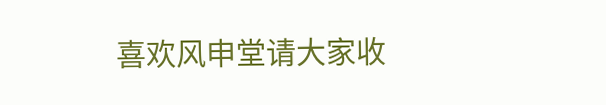喜欢风申堂请大家收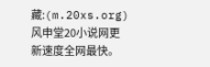藏:(m.20xs.org)风申堂20小说网更新速度全网最快。